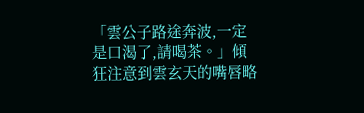「雲公子路途奔波,一定是口渴了,請喝茶。」傾狂注意到雲玄天的嘴唇略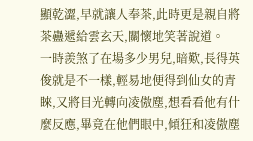顯乾澀,早就讓人奉茶,此時更是親自將茶蠱遞給雲玄天,關懷地笑著說道。
一時羨煞了在場多少男兒,暗歎,長得英俊就是不一樣,輕易地便得到仙女的青睞,又將目光轉向凌傲塵,想看看他有什麼反應,畢竟在他們眼中,傾狂和凌傲塵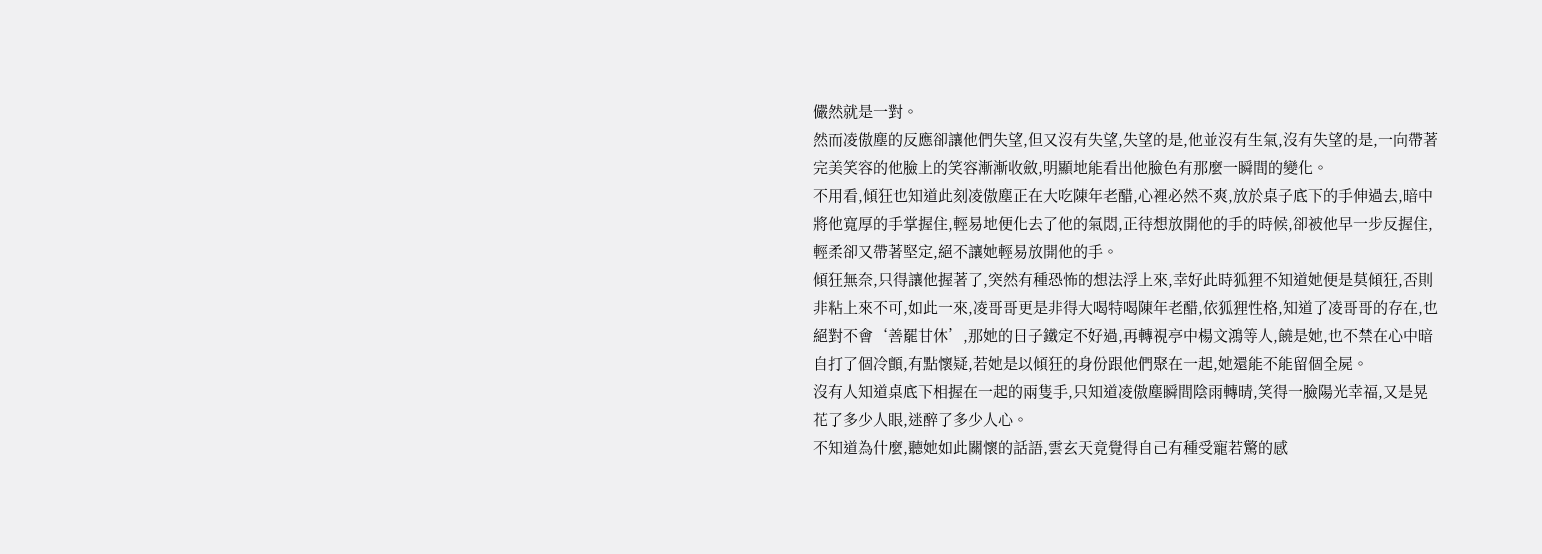儼然就是一對。
然而凌傲塵的反應卻讓他們失望,但又沒有失望,失望的是,他並沒有生氣,沒有失望的是,一向帶著完美笑容的他臉上的笑容漸漸收斂,明顯地能看出他臉色有那麼一瞬間的變化。
不用看,傾狂也知道此刻凌傲塵正在大吃陳年老醋,心裡必然不爽,放於桌子底下的手伸過去,暗中將他寬厚的手掌握住,輕易地便化去了他的氣悶,正待想放開他的手的時候,卻被他早一步反握住,輕柔卻又帶著堅定,絕不讓她輕易放開他的手。
傾狂無奈,只得讓他握著了,突然有種恐怖的想法浮上來,幸好此時狐狸不知道她便是莫傾狂,否則非粘上來不可,如此一來,凌哥哥更是非得大喝特喝陳年老醋,依狐狸性格,知道了凌哥哥的存在,也絕對不會‘善罷甘休’,那她的日子鐵定不好過,再轉視亭中楊文鴻等人,饒是她,也不禁在心中暗自打了個冷顫,有點懷疑,若她是以傾狂的身份跟他們聚在一起,她還能不能留個全屍。
沒有人知道桌底下相握在一起的兩隻手,只知道凌傲塵瞬間陰雨轉晴,笑得一臉陽光幸福,又是晃花了多少人眼,迷醉了多少人心。
不知道為什麼,聽她如此關懷的話語,雲玄天竟覺得自己有種受寵若驚的感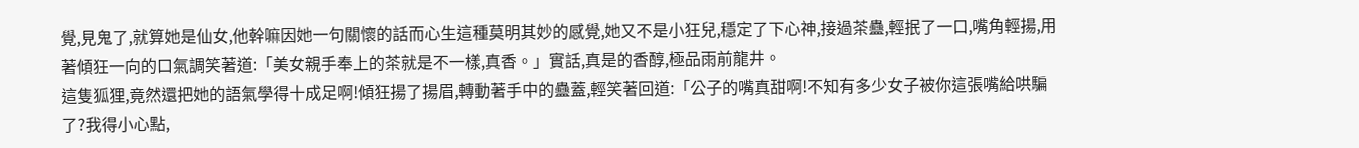覺,見鬼了,就算她是仙女,他幹嘛因她一句關懷的話而心生這種莫明其妙的感覺,她又不是小狂兒,穩定了下心神,接過茶蠱,輕抿了一口,嘴角輕揚,用著傾狂一向的口氣調笑著道:「美女親手奉上的茶就是不一樣,真香。」實話,真是的香醇,極品雨前龍井。
這隻狐狸,竟然還把她的語氣學得十成足啊!傾狂揚了揚眉,轉動著手中的蠱蓋,輕笑著回道:「公子的嘴真甜啊!不知有多少女子被你這張嘴給哄騙了?我得小心點,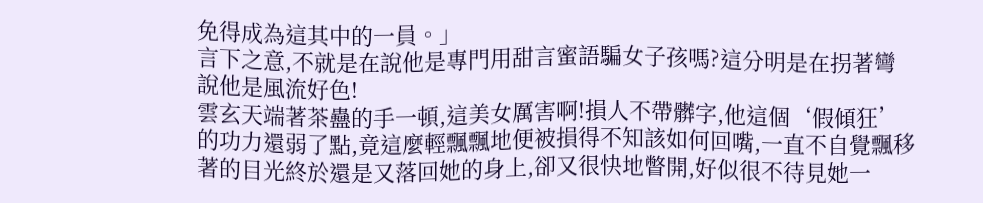免得成為這其中的一員。」
言下之意,不就是在說他是專門用甜言蜜語騙女子孩嗎?這分明是在拐著彎說他是風流好色!
雲玄天端著茶蠱的手一頓,這美女厲害啊!損人不帶髒字,他這個‘假傾狂’的功力還弱了點,竟這麼輕飄飄地便被損得不知該如何回嘴,一直不自覺飄移著的目光終於還是又落回她的身上,卻又很快地瞥開,好似很不待見她一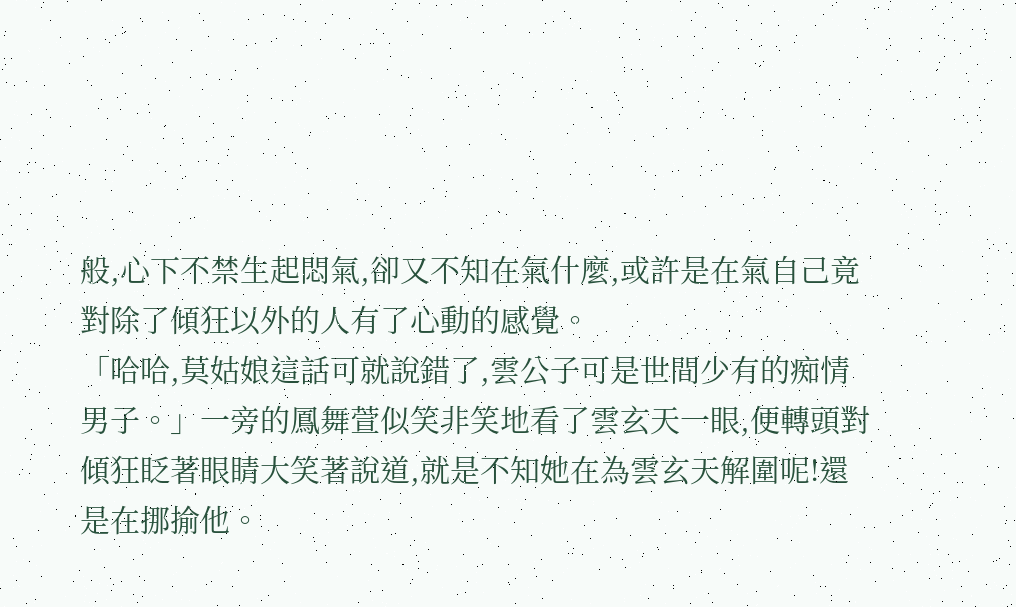般,心下不禁生起悶氣,卻又不知在氣什麼,或許是在氣自己竟對除了傾狂以外的人有了心動的感覺。
「哈哈,莫姑娘這話可就說錯了,雲公子可是世間少有的痴情男子。」一旁的鳳舞萱似笑非笑地看了雲玄天一眼,便轉頭對傾狂眨著眼睛大笑著說道,就是不知她在為雲玄天解圍呢!還是在挪揄他。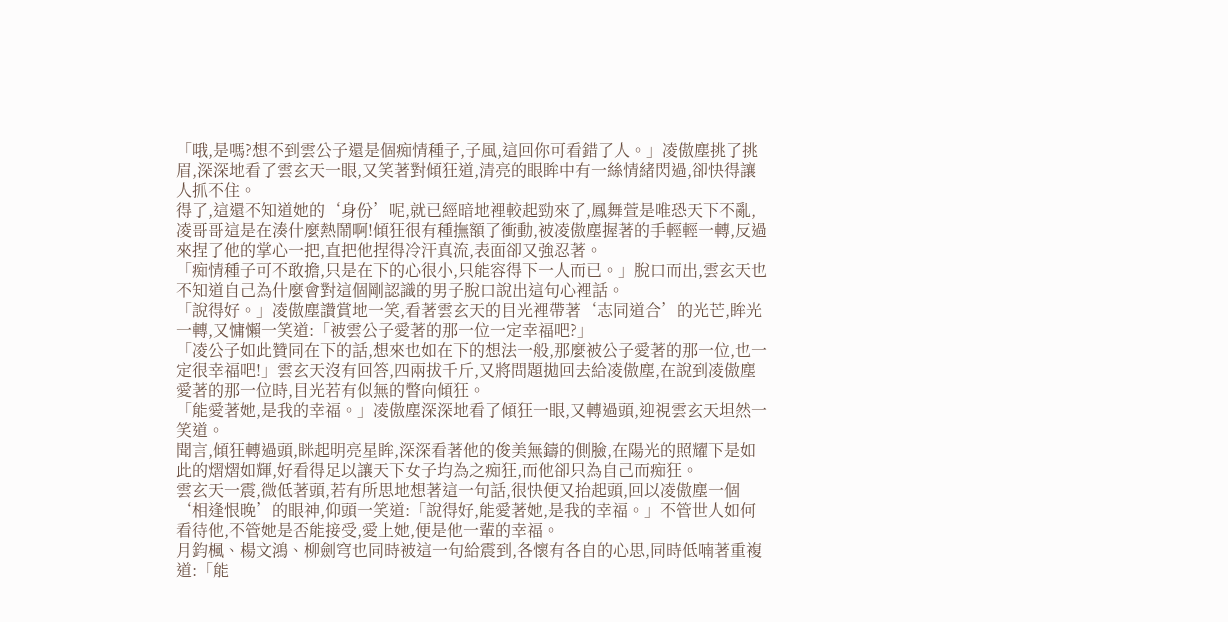「哦,是嗎?想不到雲公子還是個痴情種子,子風,這回你可看錯了人。」凌傲塵挑了挑眉,深深地看了雲玄天一眼,又笑著對傾狂道,清亮的眼眸中有一絲情緒閃過,卻快得讓人抓不住。
得了,這還不知道她的‘身份’呢,就已經暗地裡較起勁來了,鳳舞萱是唯恐天下不亂,凌哥哥這是在湊什麼熱鬧啊!傾狂很有種撫額了衝動,被凌傲塵握著的手輕輕一轉,反過來捏了他的掌心一把,直把他捏得冷汗真流,表面卻又強忍著。
「痴情種子可不敢擔,只是在下的心很小,只能容得下一人而已。」脫口而出,雲玄天也不知道自己為什麼會對這個剛認識的男子脫口說出這句心裡話。
「說得好。」凌傲塵讚賞地一笑,看著雲玄天的目光裡帶著‘志同道合’的光芒,眸光一轉,又慵懶一笑道:「被雲公子愛著的那一位一定幸福吧?」
「凌公子如此贊同在下的話,想來也如在下的想法一般,那麼被公子愛著的那一位,也一定很幸福吧!」雲玄天沒有回答,四兩拔千斤,又將問題拋回去給凌傲塵,在說到凌傲塵愛著的那一位時,目光若有似無的瞥向傾狂。
「能愛著她,是我的幸福。」凌傲塵深深地看了傾狂一眼,又轉過頭,迎視雲玄天坦然一笑道。
聞言,傾狂轉過頭,眯起明亮星眸,深深看著他的俊美無鑄的側臉,在陽光的照耀下是如此的熠熠如輝,好看得足以讓天下女子均為之痴狂,而他卻只為自己而痴狂。
雲玄天一震,微低著頭,若有所思地想著這一句話,很快便又抬起頭,回以凌傲塵一個‘相逢恨晚’的眼神,仰頭一笑道:「說得好,能愛著她,是我的幸福。」不管世人如何看待他,不管她是否能接受,愛上她,便是他一輩的幸福。
月鈞楓、楊文鴻、柳劍穹也同時被這一句給震到,各懷有各自的心思,同時低喃著重複道:「能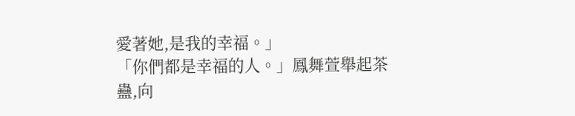愛著她,是我的幸福。」
「你們都是幸福的人。」鳳舞萱舉起茶蠱,向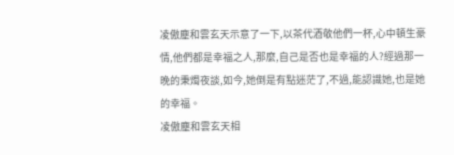凌傲塵和雲玄天示意了一下,以茶代酒敬他們一杯,心中頓生豪情,他們都是幸福之人,那麼,自己是否也是幸福的人?經過那一晚的秉燭夜談,如今,她倒是有點迷茫了,不過,能認識她,也是她的幸福。
凌傲塵和雲玄天相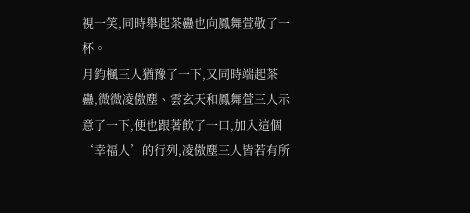視一笑,同時舉起茶蠱也向鳳舞萱敬了一杯。
月鈞楓三人猶豫了一下,又同時端起茶蠱,微微凌傲塵、雲玄天和鳳舞萱三人示意了一下,便也跟著飲了一口,加入這個‘幸福人’的行列,凌傲塵三人皆若有所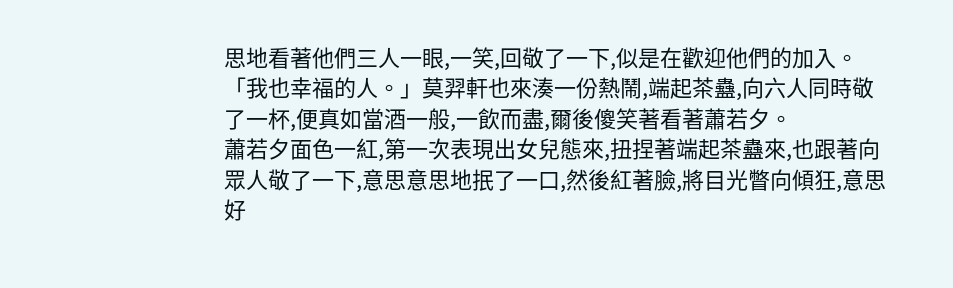思地看著他們三人一眼,一笑,回敬了一下,似是在歡迎他們的加入。
「我也幸福的人。」莫羿軒也來湊一份熱鬧,端起茶蠱,向六人同時敬了一杯,便真如當酒一般,一飲而盡,爾後傻笑著看著蕭若夕。
蕭若夕面色一紅,第一次表現出女兒態來,扭捏著端起茶蠱來,也跟著向眾人敬了一下,意思意思地抿了一口,然後紅著臉,將目光瞥向傾狂,意思好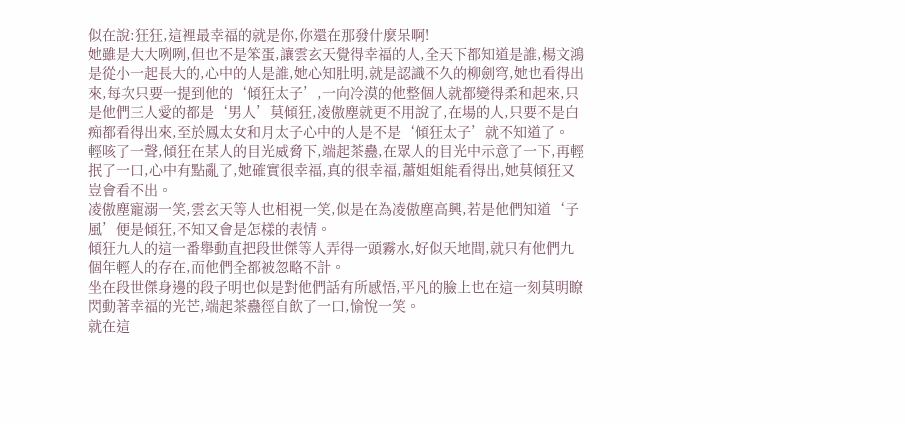似在說:狂狂,這裡最幸福的就是你,你還在那發什麼呆啊!
她雖是大大咧咧,但也不是笨蛋,讓雲玄天覺得幸福的人,全天下都知道是誰,楊文鴻是從小一起長大的,心中的人是誰,她心知肚明,就是認識不久的柳劍穹,她也看得出來,每次只要一提到他的‘傾狂太子’,一向冷漠的他整個人就都變得柔和起來,只是他們三人愛的都是‘男人’莫傾狂,凌傲塵就更不用說了,在場的人,只要不是白痴都看得出來,至於鳳太女和月太子心中的人是不是‘傾狂太子’就不知道了。
輕咳了一聲,傾狂在某人的目光威脅下,端起茶蠱,在眾人的目光中示意了一下,再輕抿了一口,心中有點亂了,她確實很幸福,真的很幸福,蕭姐姐能看得出,她莫傾狂又豈會看不出。
凌傲塵寵溺一笑,雲玄天等人也相視一笑,似是在為凌傲塵高興,若是他們知道‘子風’便是傾狂,不知又會是怎樣的表情。
傾狂九人的這一番舉動直把段世傑等人弄得一頭霧水,好似天地間,就只有他們九個年輕人的存在,而他們全都被忽略不計。
坐在段世傑身邊的段子明也似是對他們話有所感悟,平凡的臉上也在這一刻莫明瞭閃動著幸福的光芒,端起茶蠱徑自飲了一口,愉悅一笑。
就在這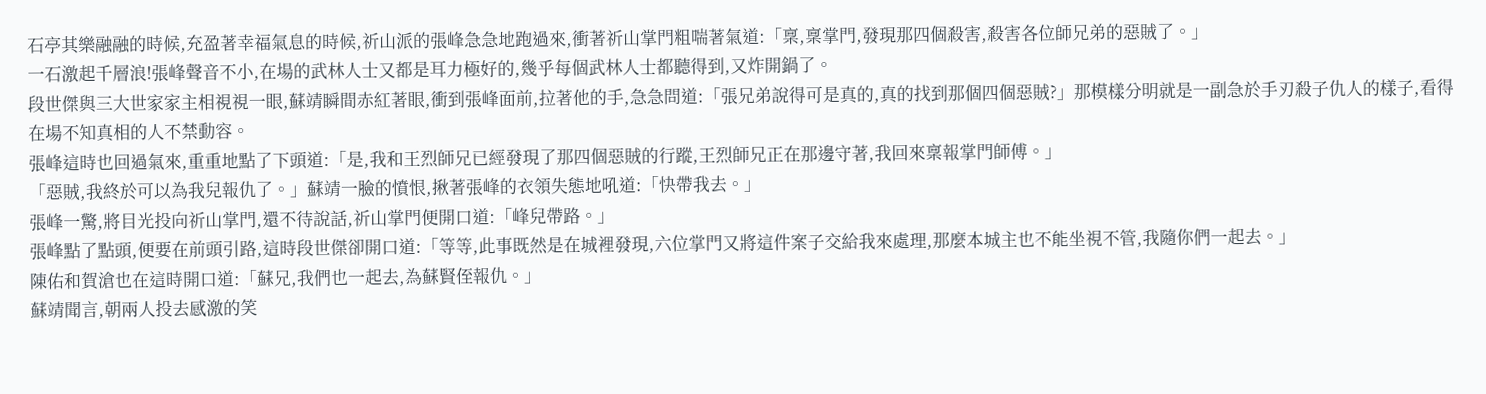石亭其樂融融的時候,充盈著幸福氣息的時候,祈山派的張峰急急地跑過來,衝著祈山掌門粗喘著氣道:「稟,稟掌門,發現那四個殺害,殺害各位師兄弟的惡賊了。」
一石激起千層浪!張峰聲音不小,在場的武林人士又都是耳力極好的,幾乎每個武林人士都聽得到,又炸開鍋了。
段世傑與三大世家家主相視視一眼,蘇靖瞬間赤紅著眼,衝到張峰面前,拉著他的手,急急問道:「張兄弟說得可是真的,真的找到那個四個惡賊?」那模樣分明就是一副急於手刃殺子仇人的樣子,看得在場不知真相的人不禁動容。
張峰這時也回過氣來,重重地點了下頭道:「是,我和王烈師兄已經發現了那四個惡賊的行蹤,王烈師兄正在那邊守著,我回來稟報掌門師傅。」
「惡賊,我終於可以為我兒報仇了。」蘇靖一臉的憤恨,揪著張峰的衣領失態地吼道:「快帶我去。」
張峰一驚,將目光投向祈山掌門,還不待說話,祈山掌門便開口道:「峰兒帶路。」
張峰點了點頭,便要在前頭引路,這時段世傑卻開口道:「等等,此事既然是在城裡發現,六位掌門又將這件案子交給我來處理,那麼本城主也不能坐視不管,我隨你們一起去。」
陳佑和賀滄也在這時開口道:「蘇兄,我們也一起去,為蘇賢侄報仇。」
蘇靖聞言,朝兩人投去感激的笑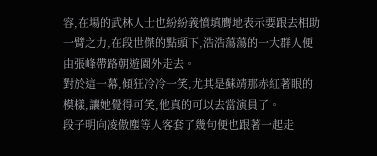容,在場的武林人士也紛紛義憤填膺地表示要跟去相助一臂之力,在段世傑的點頭下,浩浩蕩蕩的一大群人便由張峰帶路朝遊園外走去。
對於這一幕,傾狂冷冷一笑,尤其是蘇靖那赤紅著眼的模樣,讓她覺得可笑,他真的可以去當演員了。
段子明向凌傲塵等人客套了幾句便也跟著一起走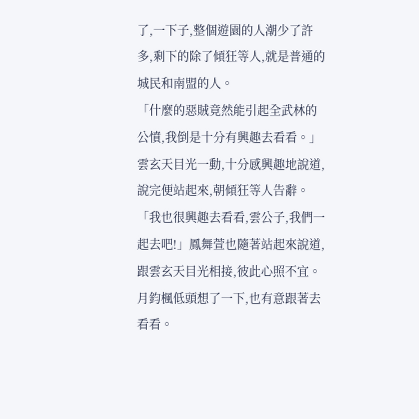了,一下子,整個遊園的人潮少了許多,剩下的除了傾狂等人,就是普通的城民和南盟的人。
「什麼的惡賊竟然能引起全武林的公憤,我倒是十分有興趣去看看。」雲玄天目光一動,十分感興趣地說道,說完便站起來,朝傾狂等人告辭。
「我也很興趣去看看,雲公子,我們一起去吧!」鳳舞萱也隨著站起來說道,跟雲玄天目光相接,彼此心照不宜。
月鈞楓低頭想了一下,也有意跟著去看看。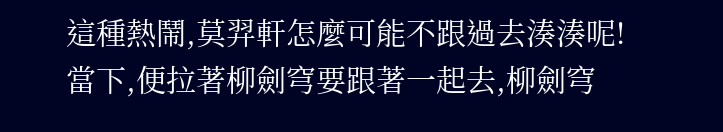這種熱鬧,莫羿軒怎麼可能不跟過去湊湊呢!當下,便拉著柳劍穹要跟著一起去,柳劍穹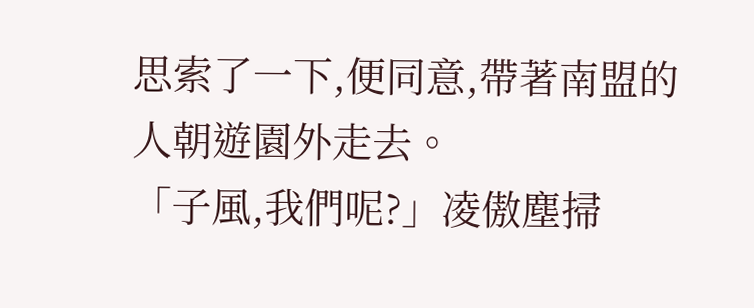思索了一下,便同意,帶著南盟的人朝遊園外走去。
「子風,我們呢?」凌傲塵掃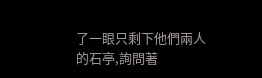了一眼只剩下他們兩人的石亭,詢問著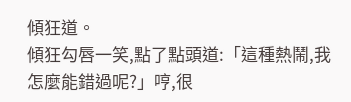傾狂道。
傾狂勾唇一笑,點了點頭道:「這種熱鬧,我怎麼能錯過呢?」哼,很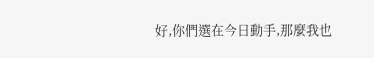好,你們選在今日動手,那麼我也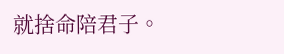就捨命陪君子。